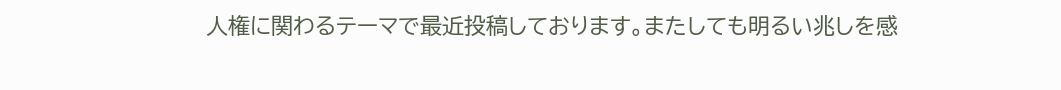人権に関わるテーマで最近投稿しております。またしても明るい兆しを感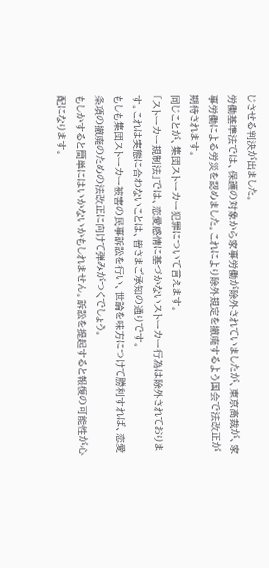じさせる判決が出ました。
労働基準法では、保護の対象から家事労働が除外されていましたが、東京高裁が、家事労働による労災を認めました。これにより除外規定を撤廃するよう国会で法改正が期待されます。
同じことが、集団ストーカー犯罪について言えます。
「ストーカー規制法」では、恋愛感情に基づかないストーカー行為は除外されております。これは実態に合わないことは、皆さまご承知の通りです。
もしも集団ストーカー被害の民事訴訟を行い、世論を味方につけて勝利すれば、恋愛条項の撤廃のための法改正に向けて弾みがつくでしょう。
もしかすると簡単にはいかないかもしれません。訴訟を提起すると報復の可能性が心配になります。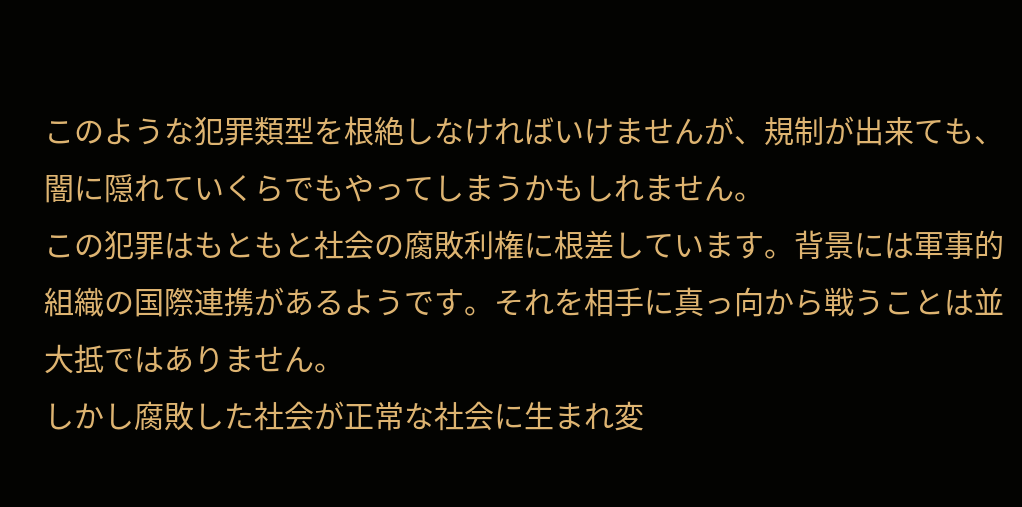このような犯罪類型を根絶しなければいけませんが、規制が出来ても、闇に隠れていくらでもやってしまうかもしれません。
この犯罪はもともと社会の腐敗利権に根差しています。背景には軍事的組織の国際連携があるようです。それを相手に真っ向から戦うことは並大抵ではありません。
しかし腐敗した社会が正常な社会に生まれ変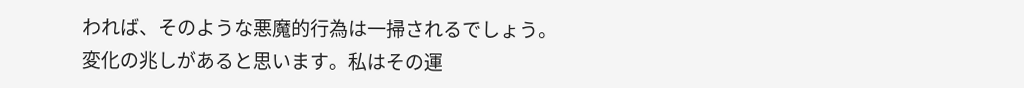われば、そのような悪魔的行為は一掃されるでしょう。
変化の兆しがあると思います。私はその運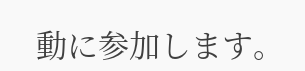動に参加します。